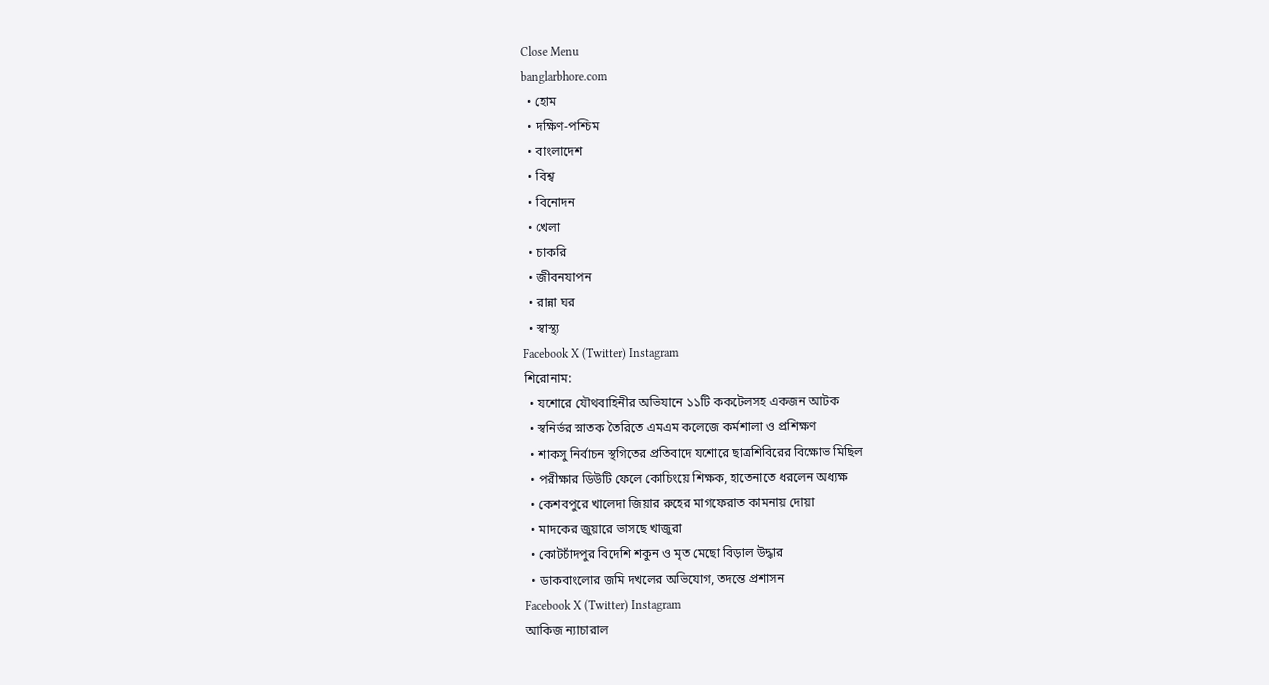Close Menu
banglarbhore.com
  • হোম
  • দক্ষিণ-পশ্চিম
  • বাংলাদেশ
  • বিশ্ব
  • বিনোদন
  • খেলা
  • চাকরি
  • জীবনযাপন
  • রান্না ঘর
  • স্বাস্থ্য
Facebook X (Twitter) Instagram
শিরোনাম:
  • যশোরে যৌথবাহিনীর অভিযানে ১১টি ককটেলসহ একজন আটক
  • স্বনির্ভর স্নাতক তৈরিতে এমএম কলেজে কর্মশালা ও প্রশিক্ষণ
  • শাকসু নির্বাচন স্থগিতের প্রতিবাদে যশোরে ছাত্রশিবিরের বিক্ষোভ মিছিল
  • পরীক্ষার ডিউটি ফেলে কোচিংয়ে শিক্ষক, হাতেনাতে ধরলেন অধ্যক্ষ
  • কেশবপুরে খালেদা জিয়ার রুহের মাগফেরাত কামনায় দোয়া
  • মাদকের জুয়ারে ভাসছে খাজুরা
  • কোটচাঁদপুর বিদেশি শকুন ও মৃত মেছো বিড়াল উদ্ধার
  • ডাকবাংলোর জমি দখলের অভিযোগ, তদন্তে প্রশাসন
Facebook X (Twitter) Instagram
আকিজ ন্যাচারাল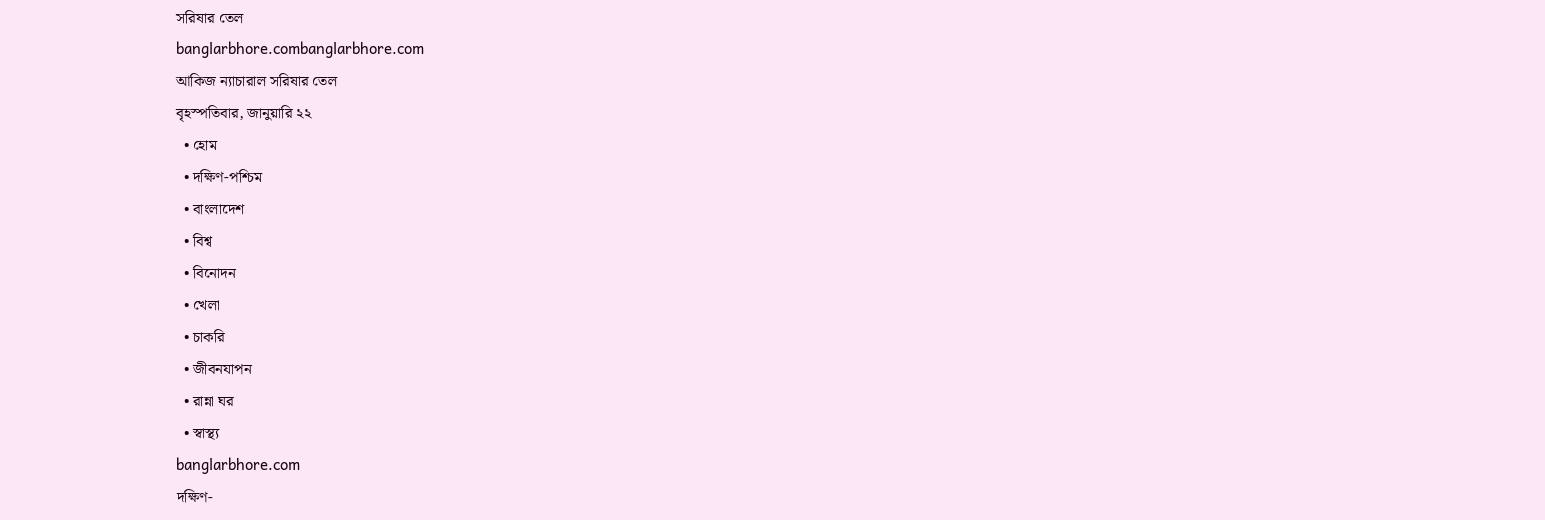সরিষার তেল
banglarbhore.combanglarbhore.com
আকিজ ন্যাচারাল সরিষার তেল
বৃহস্পতিবার, জানুয়ারি ২২
  • হোম
  • দক্ষিণ-পশ্চিম
  • বাংলাদেশ
  • বিশ্ব
  • বিনোদন
  • খেলা
  • চাকরি
  • জীবনযাপন
  • রান্না ঘর
  • স্বাস্থ্য
banglarbhore.com
দক্ষিণ-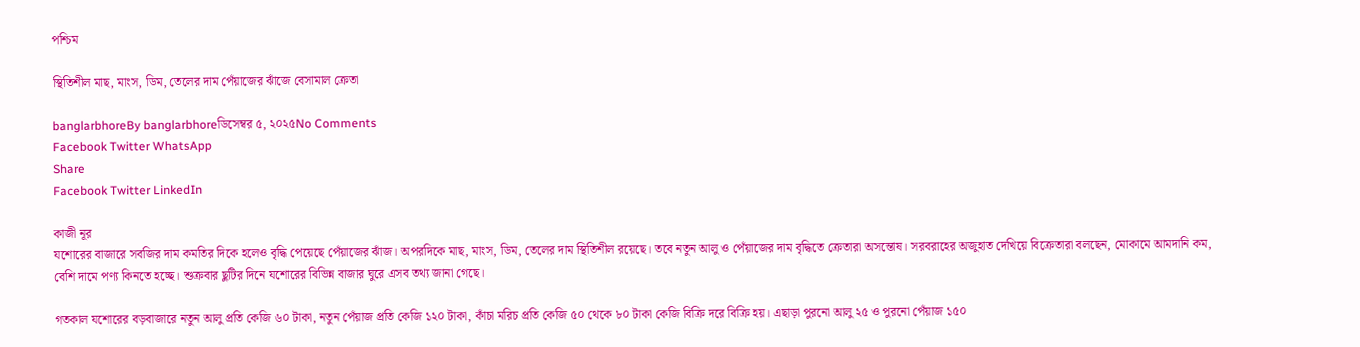পশ্চিম

স্থিতিশীল মাছ, মাংস, ডিম, তেলের দাম পেঁয়াজের ঝাঁজে বেসামাল ক্রেতা

banglarbhoreBy banglarbhoreডিসেম্বর ৫, ২০২৫No Comments
Facebook Twitter WhatsApp
Share
Facebook Twitter LinkedIn

কাজী নূর
যশোরের বাজারে সবজির দাম কমতির দিকে হলেও বৃদ্ধি পেয়েছে পেঁয়াজের ঝাঁজ। অপরদিকে মাছ, মাংস, ডিম, তেলের দাম স্থিতিশীল রয়েছে। তবে নতুন আলু ও পেঁয়াজের দাম বৃদ্ধিতে ক্রেতারা অসন্তোষ। সরবরাহের অজুহাত দেখিয়ে বিক্রেতারা বলছেন, মোকামে আমদানি কম, বেশি দামে পণ্য কিনতে হচ্ছে। শুক্রবার ছুটির দিনে যশোরের বিভিন্ন বাজার ঘুরে এসব তথ্য জানা গেছে।

গতকাল যশোরের বড়বাজারে নতুন আলু প্রতি কেজি ৬০ টাকা, নতুন পেঁয়াজ প্রতি কেজি ১২০ টাকা, কাঁচা মরিচ প্রতি কেজি ৫০ থেকে ৮০ টাকা কেজি বিক্রি দরে বিক্রি হয়। এছাড়া পুরনো আলু ২৫ ও পুরনো পেঁয়াজ ১৫০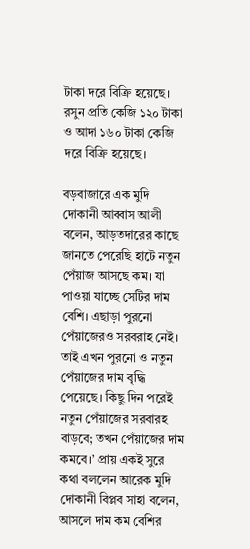টাকা দরে বিক্রি হয়েছে। রসুন প্রতি কেজি ১২০ টাকা ও আদা ১৬০ টাকা কেজি দরে বিক্রি হয়েছে।

বড়বাজারে এক মুদি দোকানী আব্বাস আলী বলেন, আড়তদারের কাছে জানতে পেরেছি হাটে নতুন পেঁয়াজ আসছে কম। যা পাওয়া যাচ্ছে সেটির দাম বেশি। এছাড়া পুরনো পেঁয়াজেরও সরবরাহ নেই। তাই এখন পুরনো ও নতুন পেঁয়াজের দাম বৃদ্ধি পেয়েছে। কিছু দিন পরেই নতুন পেঁয়াজের সরবারহ বাড়বে; তখন পেঁয়াজের দাম কমবে।’ প্রায় একই সুরে কথা বললেন আরেক মুদি দোকানী বিপ্লব সাহা বলেন, আসলে দাম কম বেশির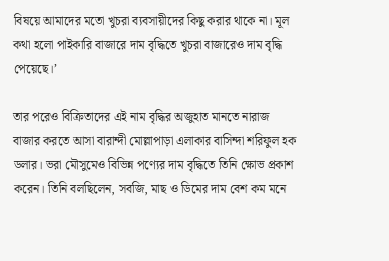বিষয়ে আমাদের মতো খুচরা ব্যবসায়ীদের কিছু করার থাকে না। মূল কথা হলো পাইকারি বাজারে দাম বৃদ্ধিতে খুচরা বাজারেও দাম বৃদ্ধি পেয়েছে।’

তার পরেও বিক্রিতাদের এই নাম বৃদ্ধির অজুহাত মানতে নারাজ বাজার করতে আসা বারান্দী মোল্লাপাড়া এলাকার বাসিন্দা শরিফুল হক ডলার। ভরা মৌসুমেও বিভিন্ন পণ্যের দাম বৃদ্ধিতে তিনি ক্ষোভ প্রকাশ করেন। তিনি বলছিলেন, সবজি, মাছ ও ডিমের দাম বেশ কম মনে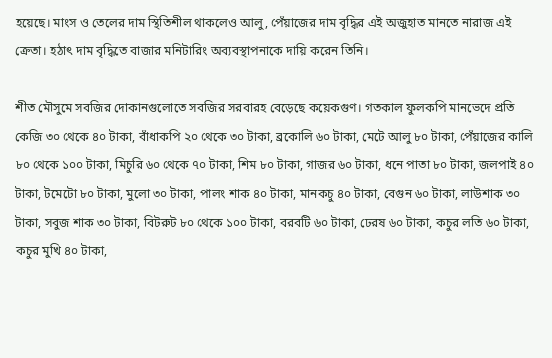হয়েছে। মাংস ও তেলের দাম স্থিতিশীল থাকলেও আলু, পেঁয়াজের দাম বৃদ্ধির এই অজুহাত মানতে নারাজ এই ক্রেতা। হঠাৎ দাম বৃদ্ধিতে বাজার মনিটারিং অব্যবস্থাপনাকে দায়ি করেন তিনি।

শীত মৌসুমে সবজির দোকানগুলোতে সবজির সরবারহ বেড়েছে কয়েকগুণ। গতকাল ফুলকপি মানভেদে প্রতি কেজি ৩০ থেকে ৪০ টাকা, বাঁধাকপি ২০ থেকে ৩০ টাকা, ব্রকোলি ৬০ টাকা, মেটে আলু ৮০ টাকা, পেঁয়াজের কালি ৮০ থেকে ১০০ টাকা, মিচুরি ৬০ থেকে ৭০ টাকা, শিম ৮০ টাকা, গাজর ৬০ টাকা, ধনে পাতা ৮০ টাকা, জলপাই ৪০ টাকা, টমেটো ৮০ টাকা, মুলো ৩০ টাকা, পালং শাক ৪০ টাকা, মানকচু ৪০ টাকা, বেগুন ৬০ টাকা, লাউশাক ৩০ টাকা, সবুজ শাক ৩০ টাকা, বিটরুট ৮০ থেকে ১০০ টাকা, বরবটি ৬০ টাকা, ঢেরষ ৬০ টাকা, কচুর লতি ৬০ টাকা, কচুর মুখি ৪০ টাকা,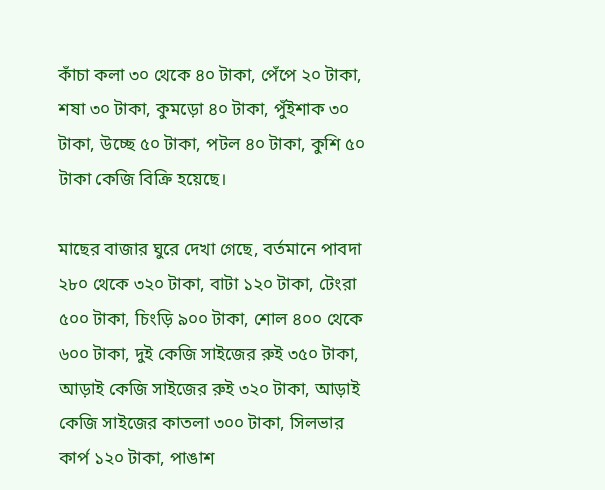কাঁচা কলা ৩০ থেকে ৪০ টাকা, পেঁপে ২০ টাকা, শষা ৩০ টাকা, কুমড়ো ৪০ টাকা, পুঁইশাক ৩০ টাকা, উচ্ছে ৫০ টাকা, পটল ৪০ টাকা, কুশি ৫০ টাকা কেজি বিক্রি হয়েছে।

মাছের বাজার ঘুরে দেখা গেছে, বর্তমানে পাবদা ২৮০ থেকে ৩২০ টাকা, বাটা ১২০ টাকা, টেংরা ৫০০ টাকা, চিংড়ি ৯০০ টাকা, শোল ৪০০ থেকে ৬০০ টাকা, দুই কেজি সাইজের রুই ৩৫০ টাকা, আড়াই কেজি সাইজের রুই ৩২০ টাকা, আড়াই কেজি সাইজের কাতলা ৩০০ টাকা, সিলভার কার্প ১২০ টাকা, পাঙাশ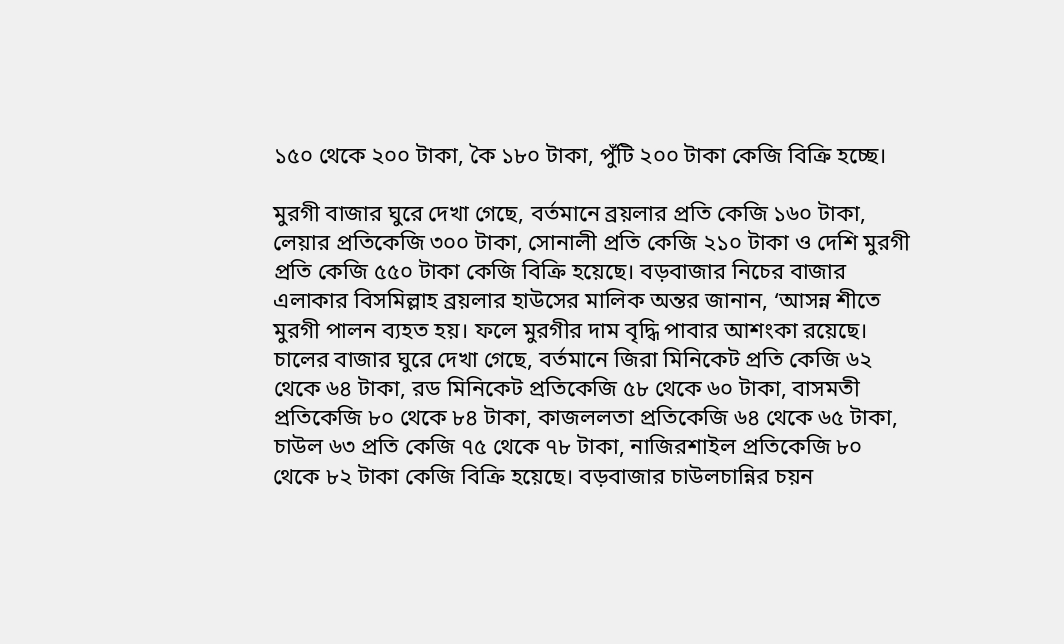১৫০ থেকে ২০০ টাকা, কৈ ১৮০ টাকা, পুঁটি ২০০ টাকা কেজি বিক্রি হচ্ছে।

মুরগী বাজার ঘুরে দেখা গেছে, বর্তমানে ব্রয়লার প্রতি কেজি ১৬০ টাকা, লেয়ার প্রতিকেজি ৩০০ টাকা, সোনালী প্রতি কেজি ২১০ টাকা ও দেশি মুরগী প্রতি কেজি ৫৫০ টাকা কেজি বিক্রি হয়েছে। বড়বাজার নিচের বাজার এলাকার বিসমিল্লাহ ব্রয়লার হাউসের মালিক অন্তর জানান, ‘আসন্ন শীতে মুরগী পালন ব্যহত হয়। ফলে মুরগীর দাম বৃদ্ধি পাবার আশংকা রয়েছে।
চালের বাজার ঘুরে দেখা গেছে, বর্তমানে জিরা মিনিকেট প্রতি কেজি ৬২ থেকে ৬৪ টাকা, রড মিনিকেট প্রতিকেজি ৫৮ থেকে ৬০ টাকা, বাসমতী প্রতিকেজি ৮০ থেকে ৮৪ টাকা, কাজললতা প্রতিকেজি ৬৪ থেকে ৬৫ টাকা, চাউল ৬৩ প্রতি কেজি ৭৫ থেকে ৭৮ টাকা, নাজিরশাইল প্রতিকেজি ৮০ থেকে ৮২ টাকা কেজি বিক্রি হয়েছে। বড়বাজার চাউলচান্নির চয়ন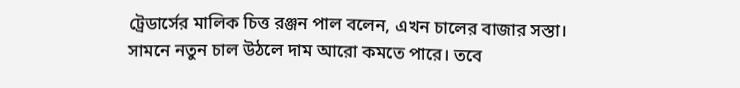ট্রেডার্সের মালিক চিত্ত রঞ্জন পাল বলেন, এখন চালের বাজার সস্তা। সামনে নতুন চাল উঠলে দাম আরো কমতে পারে। তবে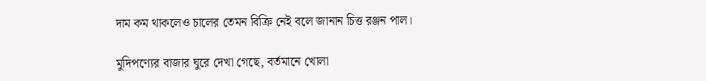দাম কম থাকলেও চালের তেমন বিক্রি নেই বলে জানান চিত্ত রঞ্জন পাল।

মুদিপণ্যের বাজার ঘুরে দেখা গেছে, বর্তমানে খোলা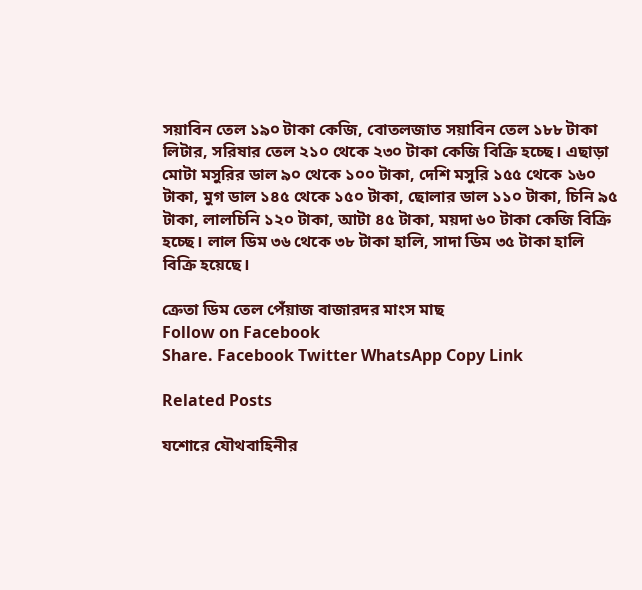সয়াবিন তেল ১৯০ টাকা কেজি, বোতলজাত সয়াবিন তেল ১৮৮ টাকা লিটার, সরিষার তেল ২১০ থেকে ২৩০ টাকা কেজি বিক্রি হচ্ছে। এছাড়া মোটা মসুরির ডাল ৯০ থেকে ১০০ টাকা, দেশি মসুরি ১৫৫ থেকে ১৬০ টাকা, মুগ ডাল ১৪৫ থেকে ১৫০ টাকা, ছোলার ডাল ১১০ টাকা, চিনি ৯৫ টাকা, লালচিনি ১২০ টাকা, আটা ৪৫ টাকা, ময়দা ৬০ টাকা কেজি বিক্রি হচ্ছে। লাল ডিম ৩৬ থেকে ৩৮ টাকা হালি, সাদা ডিম ৩৫ টাকা হালি বিক্রি হয়েছে।

ক্রেতা ডিম তেল পেঁয়াজ বাজারদর মাংস মাছ
Follow on Facebook
Share. Facebook Twitter WhatsApp Copy Link

Related Posts

যশোরে যৌথবাহিনীর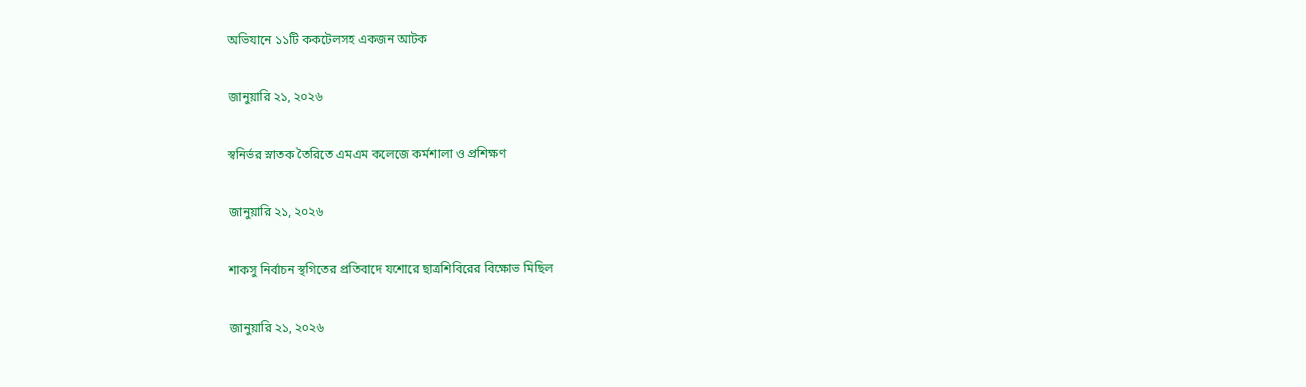অভিযানে ১১টি ককটেলসহ একজন আটক

জানুয়ারি ২১, ২০২৬

স্বনির্ভর স্নাতক তৈরিতে এমএম কলেজে কর্মশালা ও প্রশিক্ষণ

জানুয়ারি ২১, ২০২৬

শাকসু নির্বাচন স্থগিতের প্রতিবাদে যশোরে ছাত্রশিবিরের বিক্ষোভ মিছিল

জানুয়ারি ২১, ২০২৬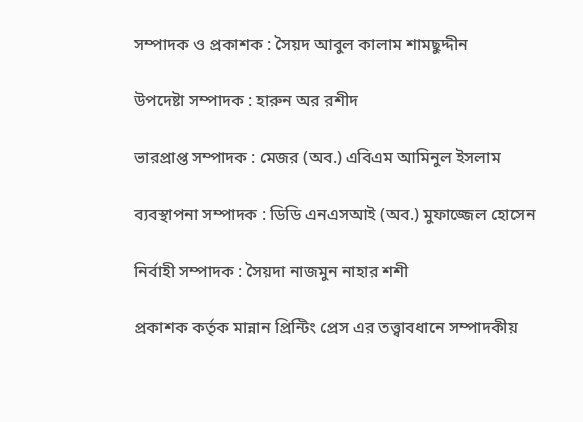সম্পাদক ও প্রকাশক : সৈয়দ আবুল কালাম শামছুদ্দীন

উপদেষ্টা সম্পাদক : হারুন অর রশীদ

ভারপ্রাপ্ত সম্পাদক : মেজর (অব.) এবিএম আমিনুল ইসলাম

ব্যবস্থাপনা সম্পাদক : ডিডি এনএসআই (অব.) মুফাজ্জেল হোসেন

নির্বাহী সম্পাদক : সৈয়দা নাজমুন নাহার শশী

প্রকাশক কর্তৃক মান্নান প্রিন্টিং প্রেস এর তত্ত্বাবধানে সম্পাদকীয়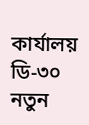কার্যালয় ডি-৩০ নতুন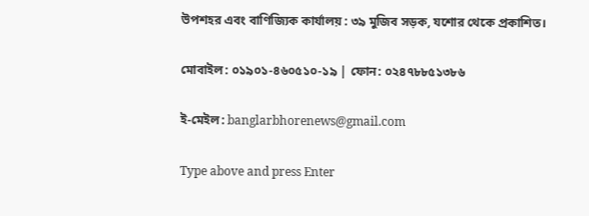উপশহর এবং বাণিজ্যিক কার্যালয় : ৩৯ মুজিব সড়ক, যশোর থেকে প্রকাশিত।

মোবাইল: ০১৯০১-৪৬০৫১০-১৯ | ফোন: ০২৪৭৮৮৫১৩৮৬

ই-মেইল: banglarbhorenews@gmail.com

Type above and press Enter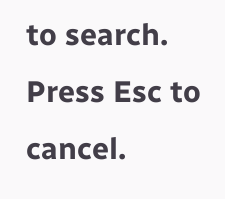to search. Press Esc to cancel.